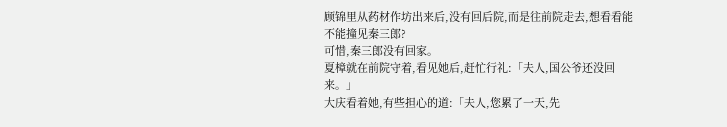顾锦里从药材作坊出来后,没有回后院,而是往前院走去,想看看能不能撞见秦三郎?
可惜,秦三郎没有回家。
夏樟就在前院守着,看见她后,赶忙行礼:「夫人,国公爷还没回来。」
大庆看着她,有些担心的道:「夫人,您累了一天,先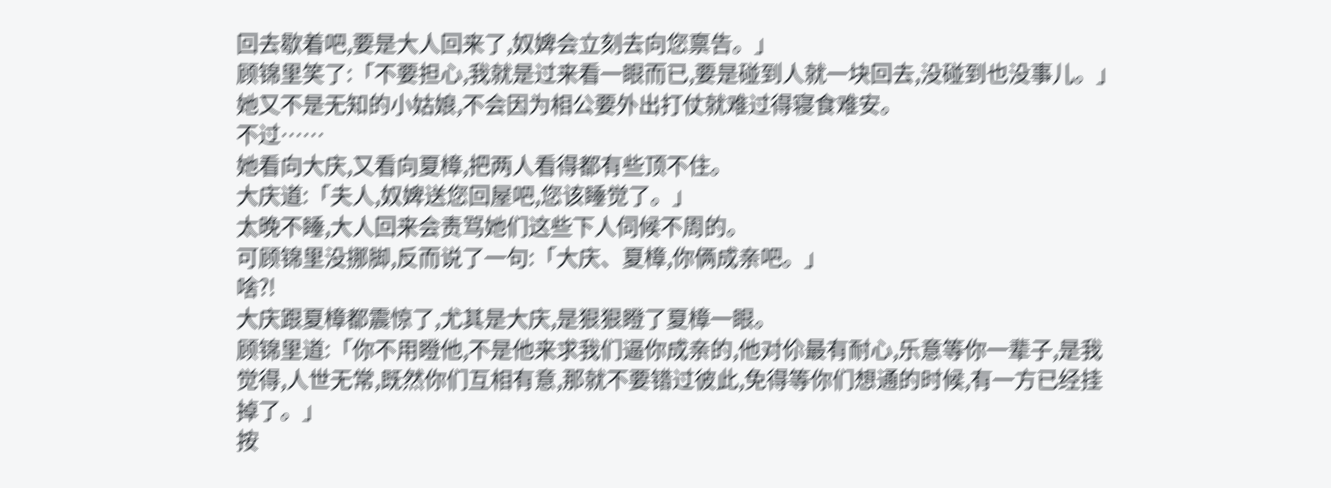回去歇着吧,要是大人回来了,奴婢会立刻去向您禀告。」
顾锦里笑了:「不要担心,我就是过来看一眼而已,要是碰到人就一块回去,没碰到也没事儿。」
她又不是无知的小姑娘,不会因为相公要外出打仗就难过得寝食难安。
不过……
她看向大庆,又看向夏樟,把两人看得都有些顶不住。
大庆道:「夫人,奴婢送您回屋吧,您该睡觉了。」
太晚不睡,大人回来会责骂她们这些下人伺候不周的。
可顾锦里没挪脚,反而说了一句:「大庆、夏樟,你俩成亲吧。」
啥?!
大庆跟夏樟都震惊了,尤其是大庆,是狠狠瞪了夏樟一眼。
顾锦里道:「你不用瞪他,不是他来求我们逼你成亲的,他对伱最有耐心,乐意等你一辈子,是我觉得,人世无常,既然你们互相有意,那就不要错过彼此,免得等你们想通的时候,有一方已经挂掉了。」
按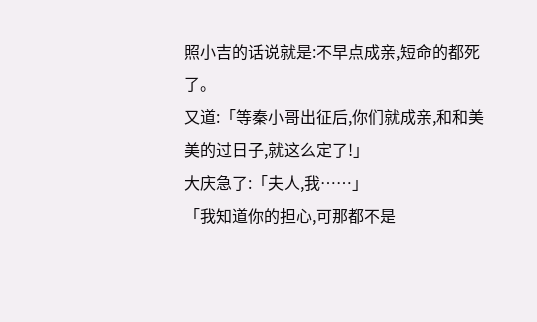照小吉的话说就是:不早点成亲,短命的都死了。
又道:「等秦小哥出征后,你们就成亲,和和美美的过日子,就这么定了!」
大庆急了:「夫人,我……」
「我知道你的担心,可那都不是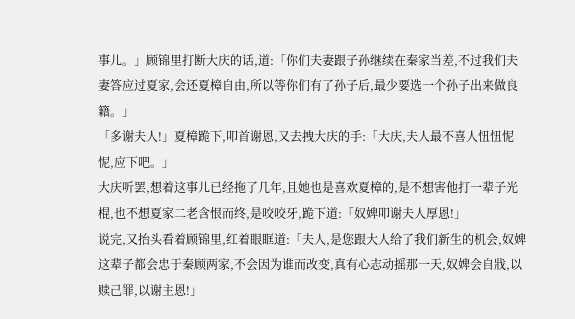事儿。」顾锦里打断大庆的话,道:「你们夫妻跟子孙继续在秦家当差,不过我们夫妻答应过夏家,会还夏樟自由,所以等你们有了孙子后,最少要选一个孙子出来做良籍。」
「多谢夫人!」夏樟跪下,叩首谢恩,又去拽大庆的手:「大庆,夫人最不喜人忸忸怩怩,应下吧。」
大庆听罢,想着这事儿已经拖了几年,且她也是喜欢夏樟的,是不想害他打一辈子光棍,也不想夏家二老含恨而终,是咬咬牙,跪下道:「奴婢叩谢夫人厚恩!」
说完,又抬头看着顾锦里,红着眼眶道:「夫人,是您跟大人给了我们新生的机会,奴婢这辈子都会忠于秦顾两家,不会因为谁而改变,真有心志动摇那一天,奴婢会自戕,以赎己罪,以谢主恩!」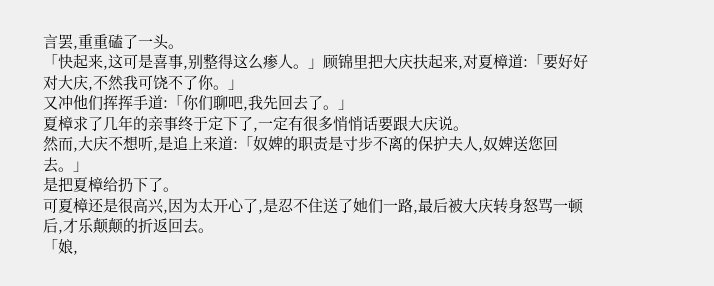言罢,重重磕了一头。
「快起来,这可是喜事,别整得这么瘆人。」顾锦里把大庆扶起来,对夏樟道:「要好好对大庆,不然我可饶不了你。」
又冲他们挥挥手道:「你们聊吧,我先回去了。」
夏樟求了几年的亲事终于定下了,一定有很多悄悄话要跟大庆说。
然而,大庆不想听,是追上来道:「奴婢的职责是寸步不离的保护夫人,奴婢送您回去。」
是把夏樟给扔下了。
可夏樟还是很高兴,因为太开心了,是忍不住送了她们一路,最后被大庆转身怒骂一顿后,才乐颠颠的折返回去。
「娘,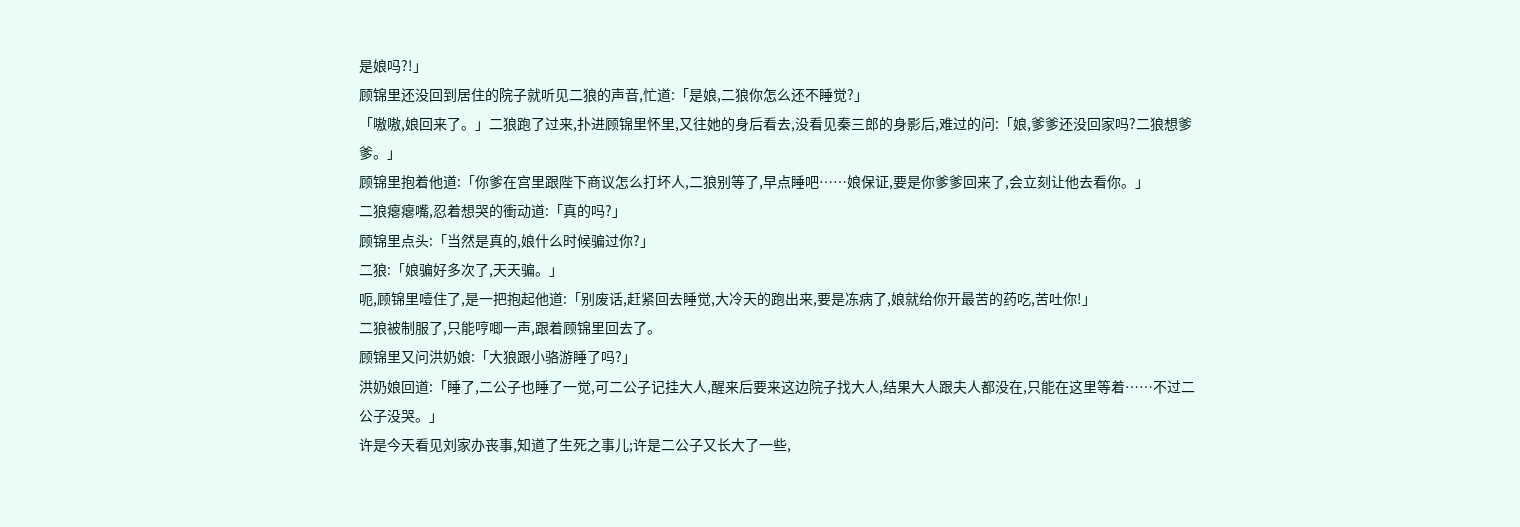是娘吗?!」
顾锦里还没回到居住的院子就听见二狼的声音,忙道:「是娘,二狼你怎么还不睡觉?」
「嗷嗷,娘回来了。」二狼跑了过来,扑进顾锦里怀里,又往她的身后看去,没看见秦三郎的身影后,难过的问:「娘,爹爹还没回家吗?二狼想爹爹。」
顾锦里抱着他道:「你爹在宫里跟陛下商议怎么打坏人,二狼别等了,早点睡吧……娘保证,要是你爹爹回来了,会立刻让他去看你。」
二狼瘪瘪嘴,忍着想哭的衝动道:「真的吗?」
顾锦里点头:「当然是真的,娘什么时候骗过你?」
二狼:「娘骗好多次了,天天骗。」
呃,顾锦里噎住了,是一把抱起他道:「别废话,赶紧回去睡觉,大冷天的跑出来,要是冻病了,娘就给你开最苦的药吃,苦吐你!」
二狼被制服了,只能哼唧一声,跟着顾锦里回去了。
顾锦里又问洪奶娘:「大狼跟小骆游睡了吗?」
洪奶娘回道:「睡了,二公子也睡了一觉,可二公子记挂大人,醒来后要来这边院子找大人,结果大人跟夫人都没在,只能在这里等着……不过二公子没哭。」
许是今天看见刘家办丧事,知道了生死之事儿;许是二公子又长大了一些,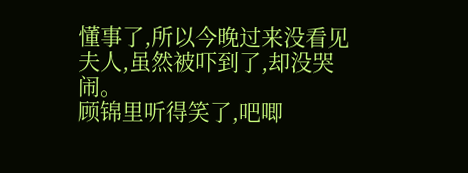懂事了,所以今晚过来没看见夫人,虽然被吓到了,却没哭闹。
顾锦里听得笑了,吧唧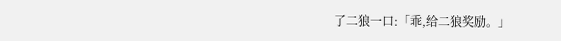了二狼一口:「乖,给二狼奖励。」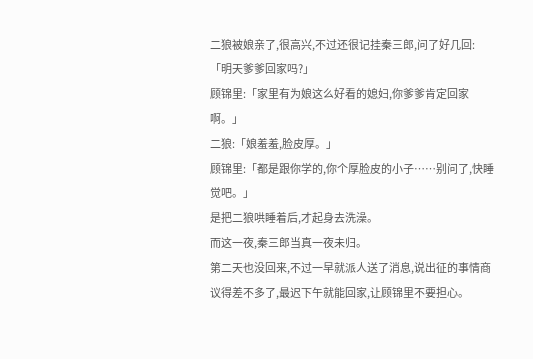二狼被娘亲了,很高兴,不过还很记挂秦三郎,问了好几回:「明天爹爹回家吗?」
顾锦里:「家里有为娘这么好看的媳妇,你爹爹肯定回家啊。」
二狼:「娘羞羞,脸皮厚。」
顾锦里:「都是跟你学的,你个厚脸皮的小子……别问了,快睡觉吧。」
是把二狼哄睡着后,才起身去洗澡。
而这一夜,秦三郎当真一夜未归。
第二天也没回来,不过一早就派人送了消息,说出征的事情商议得差不多了,最迟下午就能回家,让顾锦里不要担心。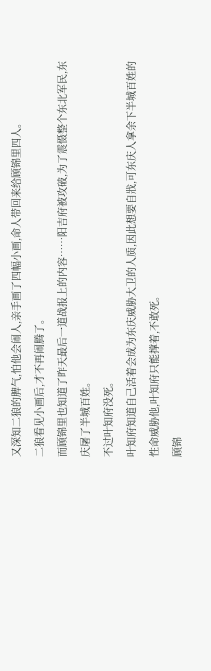又深知二狼的脾气,怕他会闹人,亲手画了四幅小画,命人带回来给顾锦里四人。
二狼看见小画后,才不再闹腾了。
而顾锦里也知道了昨天最后一道战报上的内容……阳吉府被攻破,为了震慑整个东北军民,东庆屠了半城百姓。
不过叶知府没死。
叶知府知道自己活着会成为东庆威胁大卫的人质,因此想要自戕,可东庆人拿余下半城百姓的性命威胁他,叶知府只能撑着,不敢死。
顾锦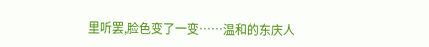里听罢,脸色变了一变……温和的东庆人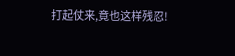打起仗来,竟也这样残忍!